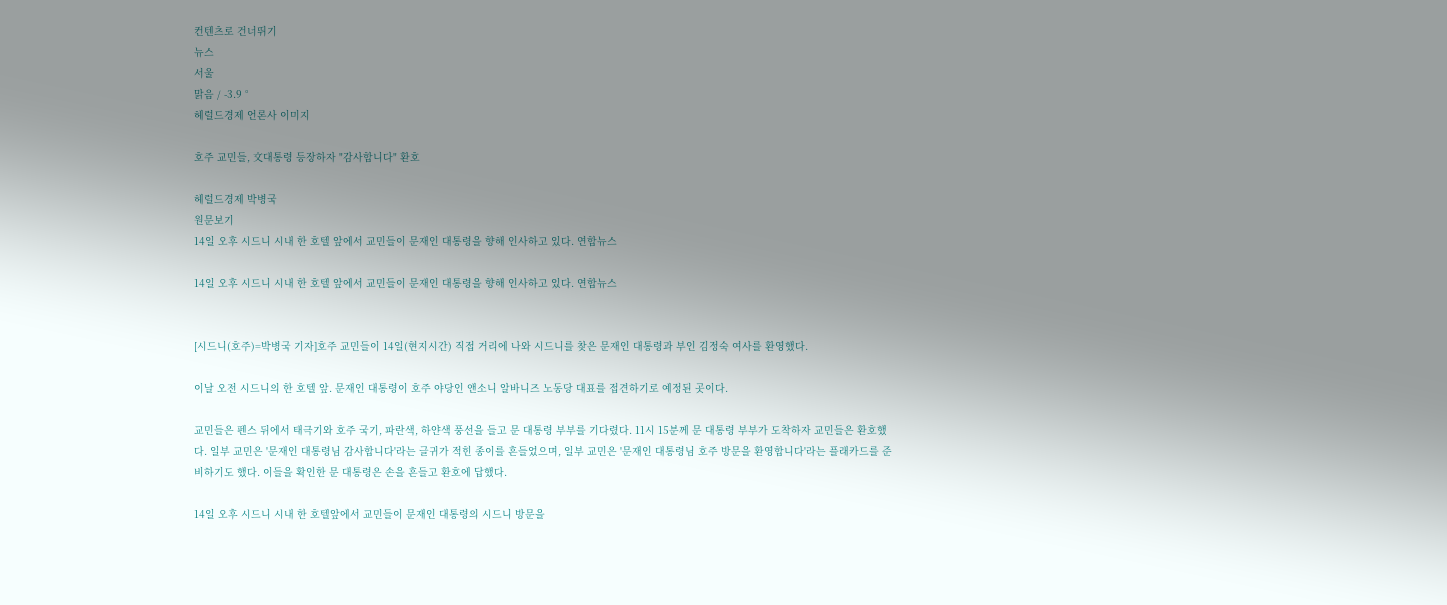컨텐츠로 건너뛰기
뉴스
서울
맑음 / -3.9 °
헤럴드경제 언론사 이미지

호주 교민들, 文대통령 등장하자 "감사합니다" 환호

헤럴드경제 박병국
원문보기
14일 오후 시드니 시내 한 호텔 앞에서 교민들이 문재인 대통령을 향해 인사하고 있다. 연합뉴스

14일 오후 시드니 시내 한 호텔 앞에서 교민들이 문재인 대통령을 향해 인사하고 있다. 연합뉴스


[시드니(호주)=박병국 기자]호주 교민들이 14일(현지시간) 직접 거리에 나와 시드니를 찾은 문재인 대통령과 부인 김정숙 여사를 환영했다.

이날 오전 시드니의 한 호텔 앞. 문재인 대통령이 호주 야당인 앤소니 알바니즈 노동당 대표를 접견하기로 예정된 곳이다.

교민들은 펜스 뒤에서 태극기와 호주 국기, 파란색, 하얀색 풍선을 들고 문 대통령 부부를 기다렸다. 11시 15분께 문 대통령 부부가 도착하자 교민들은 환호했다. 일부 교민은 '문재인 대통령님 감사합니다'라는 글귀가 적힌 종이를 흔들었으며, 일부 교민은 '문재인 대통령님 호주 방문을 환영합니다'라는 플래카드를 준비하기도 했다. 이들을 확인한 문 대통령은 손을 흔들고 환호에 답했다.

14일 오후 시드니 시내 한 호텔앞에서 교민들이 문재인 대통령의 시드니 방문을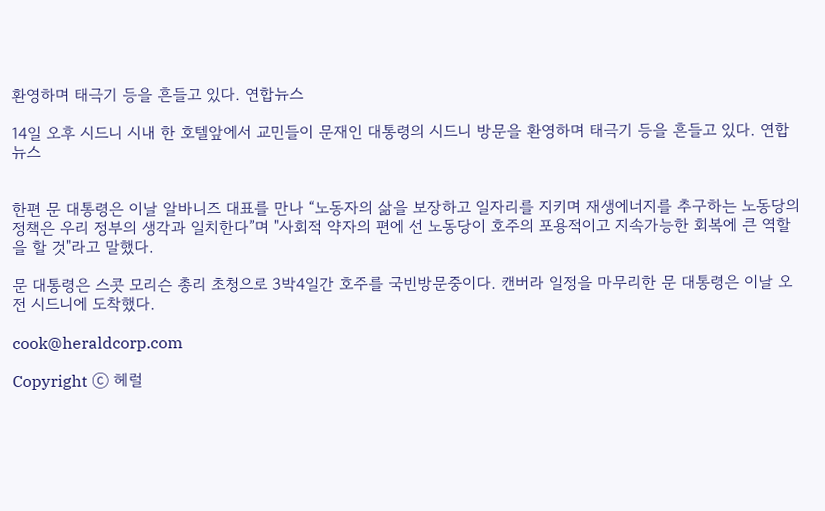환영하며 태극기 등을 흔들고 있다. 연합뉴스

14일 오후 시드니 시내 한 호텔앞에서 교민들이 문재인 대통령의 시드니 방문을 환영하며 태극기 등을 흔들고 있다. 연합뉴스


한편 문 대통령은 이날 알바니즈 대표를 만나 “노동자의 삶을 보장하고 일자리를 지키며 재생에너지를 추구하는 노동당의 정책은 우리 정부의 생각과 일치한다”며 "사회적 약자의 편에 선 노동당이 호주의 포용적이고 지속가능한 회복에 큰 역할을 할 것"라고 말했다.

문 대통령은 스콧 모리슨 총리 초청으로 3박4일간 호주를 국빈방문중이다. 캔버라 일정을 마무리한 문 대통령은 이날 오전 시드니에 도착했다.

cook@heraldcorp.com

Copyright ⓒ 헤럴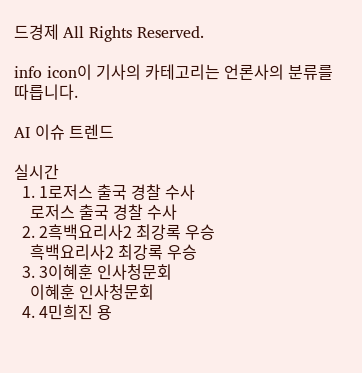드경제 All Rights Reserved.

info icon이 기사의 카테고리는 언론사의 분류를 따릅니다.

AI 이슈 트렌드

실시간
  1. 1로저스 출국 경찰 수사
    로저스 출국 경찰 수사
  2. 2흑백요리사2 최강록 우승
    흑백요리사2 최강록 우승
  3. 3이혜훈 인사청문회
    이혜훈 인사청문회
  4. 4민희진 용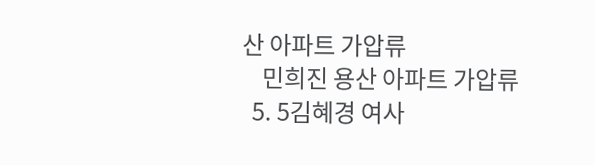산 아파트 가압류
    민희진 용산 아파트 가압류
  5. 5김혜경 여사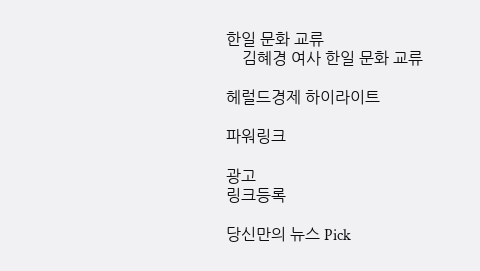한일 문화 교류
    김혜경 여사 한일 문화 교류

헤럴드경제 하이라이트

파워링크

광고
링크등록

당신만의 뉴스 Pick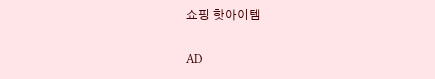쇼핑 핫아이템

AD